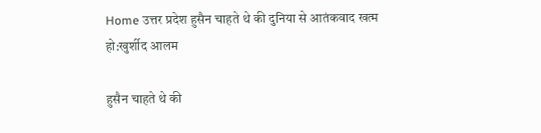Home उत्तर प्रदेश हुसैन चाहते थे की दुनिया से आतंकवाद खत्म हो:खुर्शीद आलम

हुसैन चाहते थे की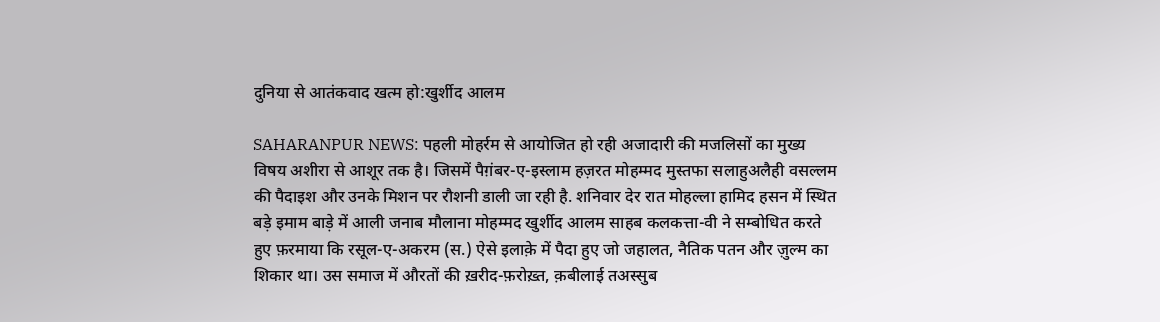दुनिया से आतंकवाद खत्म हो:खुर्शीद आलम

SAHARANPUR NEWS: पहली मोहर्रम से आयोजित हो रही अजादारी की मजलिसों का मुख्य विषय अशीरा से आशूर तक है। जिसमें पैग़ंबर-ए-इस्लाम हज़रत मोहम्मद मुस्तफा सलाहुअलैही वसल्लम की पैदाइश और उनके मिशन पर रौशनी डाली जा रही है. शनिवार देर रात मोहल्ला हामिद हसन में स्थित बड़े इमाम बाड़े में आली जनाब मौलाना मोहम्मद खुर्शीद आलम साहब कलकत्ता-वी ने सम्बोधित करते हुए फ़रमाया कि रसूल-ए-अकरम (स.) ऐसे इलाक़े में पैदा हुए जो जहालत, नैतिक पतन और ज़ुल्म का शिकार था। उस समाज में औरतों की ख़रीद-फ़रोख़्त, क़बीलाई तअस्सुब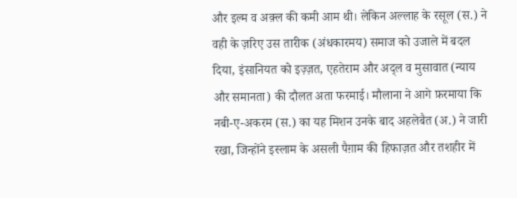और इल्म व अक़्ल की कमी आम थी। लेकिन अल्लाह के रसूल (स.) ने वही के ज़रिए उस तारीक (अंधकारमय) समाज को उजाले में बदल दिया, इंसानियत को इज़्ज़त, एहतेराम और अद्ल व मुसावात (न्याय और समानता) की दौलत अता फरमाई। मौलाना ने आगे फ़रमाया कि नबी-ए-अकरम (स.) का यह मिशन उनके बाद अहलेबैत (अ.) ने जारी रखा, जिन्होंने इस्लाम के असली पैग़ाम की हिफाज़त और तशहीर में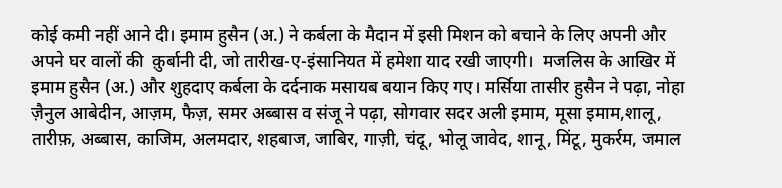कोई कमी नहीं आने दी। इमाम हुसैन (अ.) ने कर्बला के मैदान में इसी मिशन को बचाने के लिए अपनी और अपने घर वालों की  क़ुर्बानी दी, जो तारीख-ए-इंसानियत में हमेशा याद रखी जाएगी।  मजलिस के आखिर में इमाम हुसैन (अ.) और शुहदाए कर्बला के दर्दनाक मसायब बयान किए गए। मर्सिया तासीर हुसैन ने पढ़ा, नोहा ज़ैनुल आबेदीन, आज़म, फैज़, समर अब्बास व संजू ने पढ़ा, सोगवार सदर अली इमाम, मूसा इमाम,शालू, तारीफ़, अब्बास, काजिम, अलमदार, शहबाज, जाबिर, गाज़ी, चंदू, भोलू जावेद, शानू, मिंटू, मुकर्रम, जमाल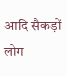आदि सैकड़ों लोग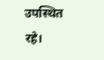उपस्थित रहे।